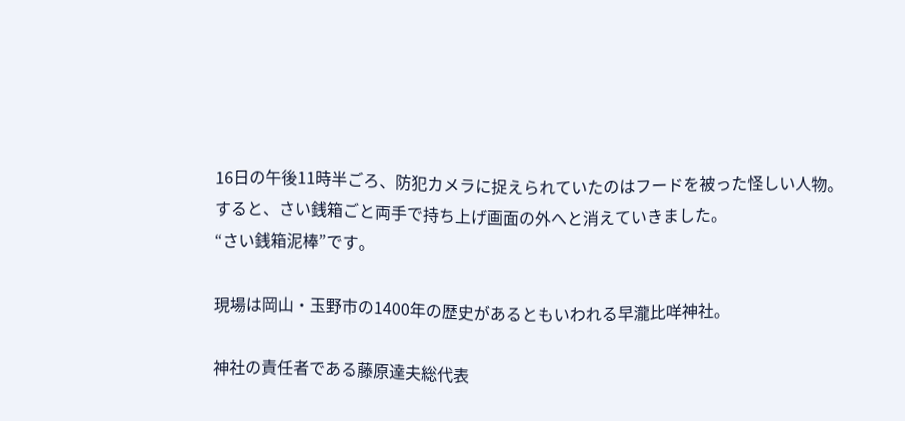16日の午後11時半ごろ、防犯カメラに捉えられていたのはフードを被った怪しい人物。
すると、さい銭箱ごと両手で持ち上げ画面の外へと消えていきました。
“さい銭箱泥棒”です。

現場は岡山・玉野市の1400年の歴史があるともいわれる早瀧比咩神社。

神社の責任者である藤原達夫総代表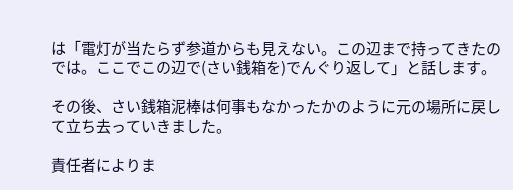は「電灯が当たらず参道からも見えない。この辺まで持ってきたのでは。ここでこの辺で(さい銭箱を)でんぐり返して」と話します。

その後、さい銭箱泥棒は何事もなかったかのように元の場所に戻して立ち去っていきました。

責任者によりま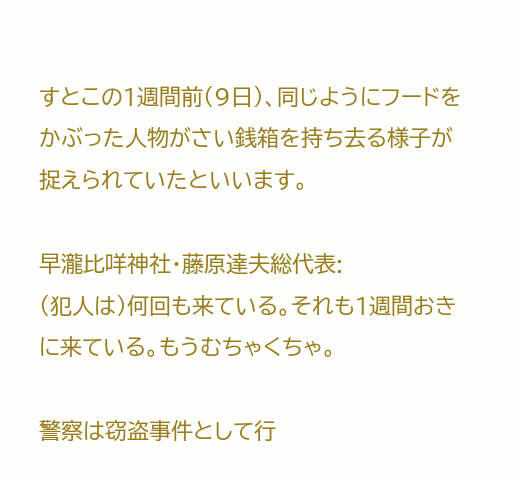すとこの1週間前(9日)、同じようにフードをかぶった人物がさい銭箱を持ち去る様子が捉えられていたといいます。

早瀧比咩神社・藤原達夫総代表:
(犯人は)何回も来ている。それも1週間おきに来ている。もうむちゃくちゃ。

警察は窃盗事件として行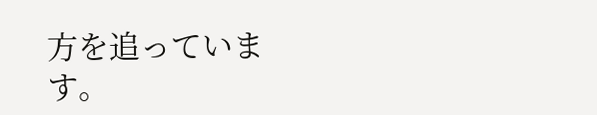方を追っています。